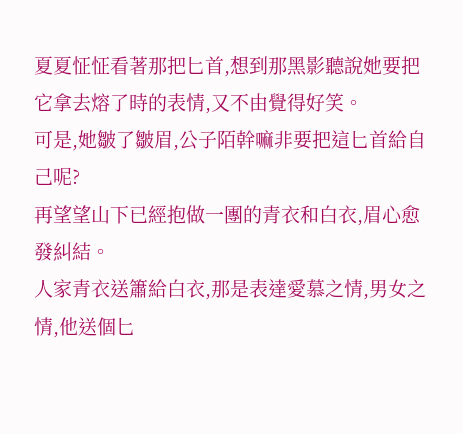夏夏怔怔看著那把匕首,想到那黑影聽說她要把它拿去熔了時的表情,又不由覺得好笑。
可是,她皺了皺眉,公子陌幹嘛非要把這匕首給自己呢?
再望望山下已經抱做一團的青衣和白衣,眉心愈發糾結。
人家青衣送簫給白衣,那是表達愛慕之情,男女之情,他送個匕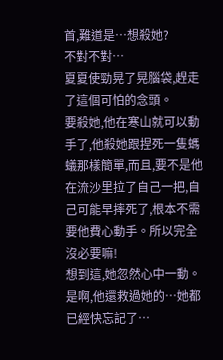首,難道是…想殺她?
不對不對…
夏夏使勁晃了晃腦袋,趕走了這個可怕的念頭。
要殺她,他在寒山就可以動手了,他殺她跟捏死一隻螞蟻那樣簡單,而且,要不是他在流沙里拉了自己一把,自己可能早摔死了,根本不需要他費心動手。所以完全沒必要嘛!
想到這,她忽然心中一動。
是啊,他還救過她的…她都已經快忘記了…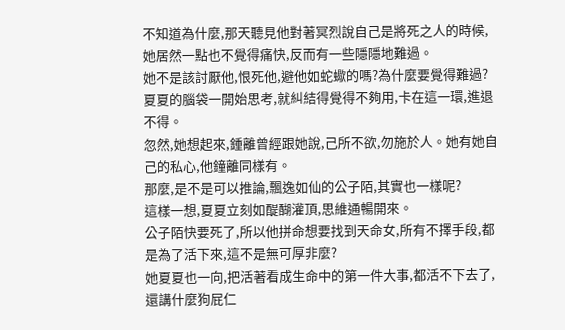不知道為什麼,那天聽見他對著冥烈說自己是將死之人的時候,她居然一點也不覺得痛快,反而有一些隱隱地難過。
她不是該討厭他,恨死他,避他如蛇蠍的嗎?為什麼要覺得難過?
夏夏的腦袋一開始思考,就糾結得覺得不夠用,卡在這一環,進退不得。
忽然,她想起來,鍾離曾經跟她說,己所不欲,勿施於人。她有她自己的私心,他鐘離同樣有。
那麼,是不是可以推論,飄逸如仙的公子陌,其實也一樣呢?
這樣一想,夏夏立刻如醍醐灌頂,思維通暢開來。
公子陌快要死了,所以他拼命想要找到天命女,所有不擇手段,都是為了活下來,這不是無可厚非麼?
她夏夏也一向,把活著看成生命中的第一件大事,都活不下去了,還講什麼狗屁仁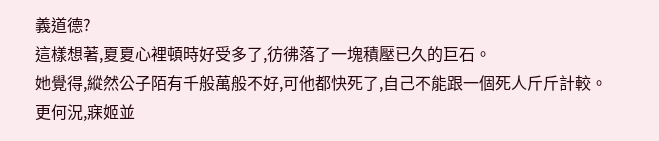義道德?
這樣想著,夏夏心裡頓時好受多了,彷彿落了一塊積壓已久的巨石。
她覺得,縱然公子陌有千般萬般不好,可他都快死了,自己不能跟一個死人斤斤計較。
更何況,寐姬並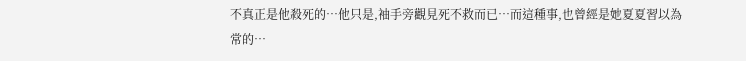不真正是他殺死的…他只是,袖手旁觀見死不救而已…而這種事,也曾經是她夏夏習以為常的…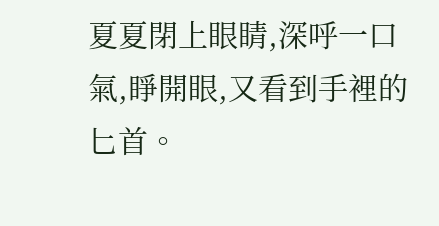夏夏閉上眼睛,深呼一口氣,睜開眼,又看到手裡的匕首。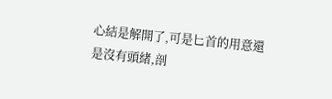心結是解開了,可是匕首的用意還是沒有頭緒,剖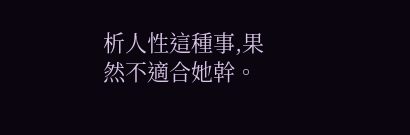析人性這種事,果然不適合她幹。